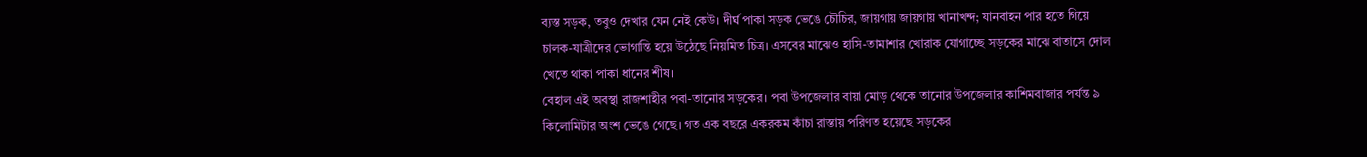ব্যস্ত সড়ক, তবুও দেখার যেন নেই কেউ। দীর্ঘ পাকা সড়ক ভেঙে চৌচির, জায়গায় জায়গায় খানাখন্দ; যানবাহন পার হতে গিয়ে চালক-যাত্রীদের ভোগান্তি হয়ে উঠেছে নিয়মিত চিত্র। এসবের মাঝেও হাসি-তামাশার খোরাক যোগাচ্ছে সড়কের মাঝে বাতাসে দোল খেতে থাকা পাকা ধানের শীষ।
বেহাল এই অবস্থা রাজশাহীর পবা-তানোর সড়কের। পবা উপজেলার বায়া মোড় থেকে তানোর উপজেলার কাশিমবাজার পর্যন্ত ৯ কিলোমিটার অংশ ভেঙে গেছে। গত এক বছরে একরকম কাঁচা রাস্তায় পরিণত হয়েছে সড়কের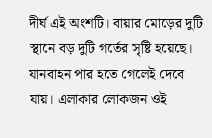দীর্ঘ এই অংশটি। বায়ার মোড়ের দুটি স্থানে বড় দুটি গর্তের সৃষ্টি হয়েছে। যানবাহন পার হতে গেলেই দেবে যায়। এলাকার লোকজন ওই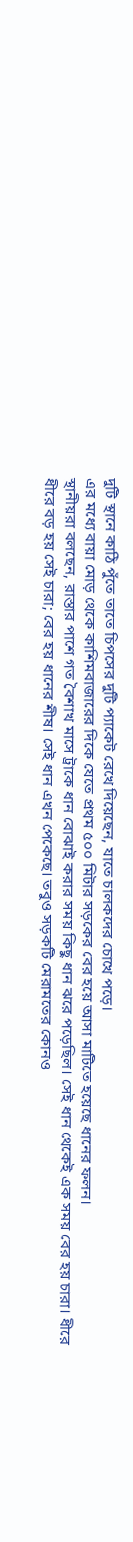দুটি স্থানে কাঠি পুঁতে তাতে চিপসের দুটি প্যাকেট রেখে দিয়েছেন, যাতে চালকদের চোখে পড়ে।
এর মধ্যে বায়া মোড় থেকে কাশিমবাজারের দিকে যেতে প্রথম ৫০০ মিটার সড়কের বের হয়ে আসা মাটিতে হয়েছে ধানের ফলন।
স্থানীয়রা বলছেন, রাস্তার পাশে গত বৈশাখ মাসে ট্রাকে ধান বোঝাই করার সময় কিছু ধান ঝরে পড়েছিল। সেই ধান থেকেই এক সময় বের হয় চারা। ধীরে ধীরে বড় হয় সেই চারা; বের হয় ধানের শীষ। সেই ধান এখন পেকেছে। তবুও সড়কটি মেরামতের কোনও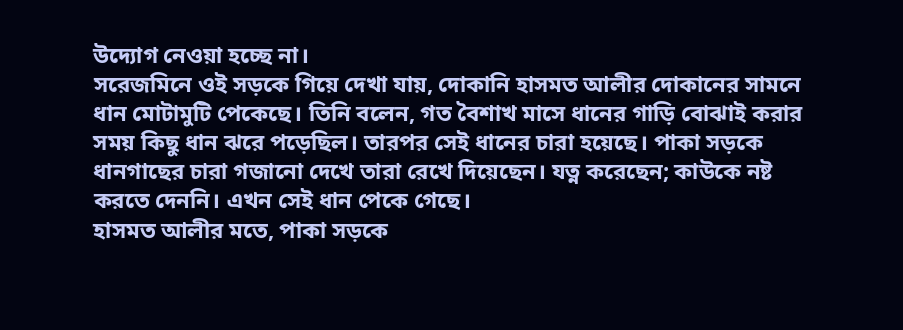উদ্যোগ নেওয়া হচ্ছে না।
সরেজমিনে ওই সড়কে গিয়ে দেখা যায়, দোকানি হাসমত আলীর দোকানের সামনে ধান মোটামুটি পেকেছে। তিনি বলেন, গত বৈশাখ মাসে ধানের গাড়ি বোঝাই করার সময় কিছু ধান ঝরে পড়েছিল। তারপর সেই ধানের চারা হয়েছে। পাকা সড়কে ধানগাছের চারা গজানো দেখে তারা রেখে দিয়েছেন। যত্ন করেছেন; কাউকে নষ্ট করতে দেননি। এখন সেই ধান পেকে গেছে।
হাসমত আলীর মতে, পাকা সড়কে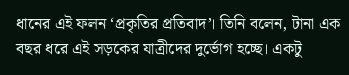ধানের এই ফলন ‘প্রকৃতির প্রতিবাদ’। তিনি বলেন, টানা এক বছর ধরে এই সড়কের যাত্রীদের দুর্ভোগ হচ্ছে। একটু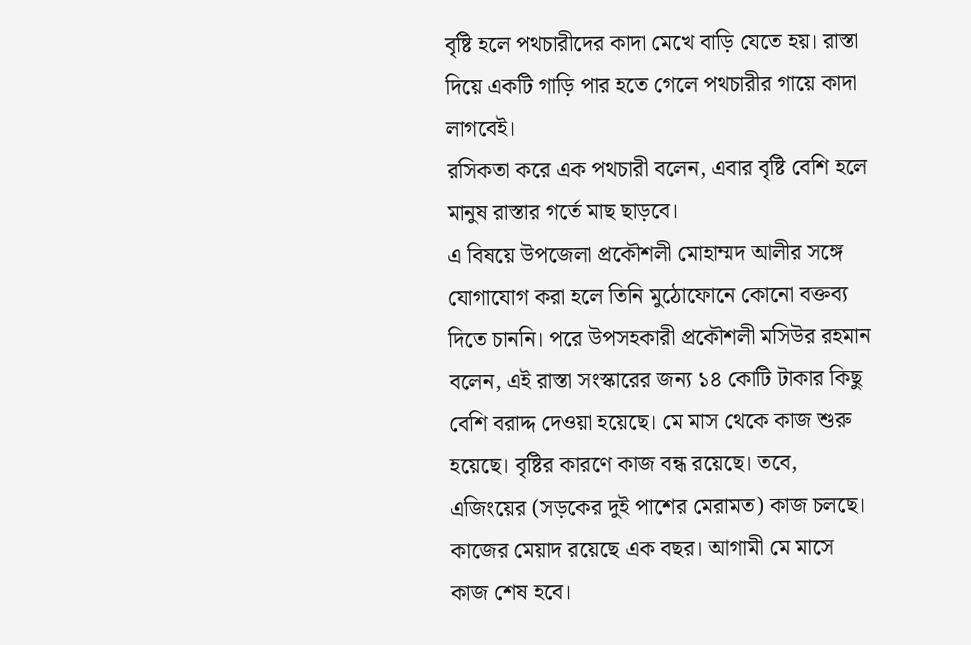বৃষ্টি হলে পথচারীদের কাদা মেখে বাড়ি যেতে হয়। রাস্তা দিয়ে একটি গাড়ি পার হতে গেলে পথচারীর গায়ে কাদা লাগবেই।
রসিকতা করে এক পথচারী বলেন, এবার বৃষ্টি বেশি হলে মানুষ রাস্তার গর্তে মাছ ছাড়বে।
এ বিষয়ে উপজেলা প্রকৌশলী মোহাম্মদ আলীর সঙ্গে যোগাযোগ করা হলে তিনি মুঠোফোনে কোনো বক্তব্য দিতে চাননি। পরে উপসহকারী প্রকৌশলী মসিউর রহমান বলেন, এই রাস্তা সংস্কারের জন্য ১৪ কোটি টাকার কিছু বেশি বরাদ্দ দেওয়া হয়েছে। মে মাস থেকে কাজ শুরু হয়েছে। বৃষ্টির কারণে কাজ বন্ধ রয়েছে। তবে, এজিংয়ের (সড়কের দুই পাশের মেরামত) কাজ চলছে। কাজের মেয়াদ রয়েছে এক বছর। আগামী মে মাসে কাজ শেষ হবে।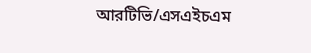আরটিভি/এসএইচএম